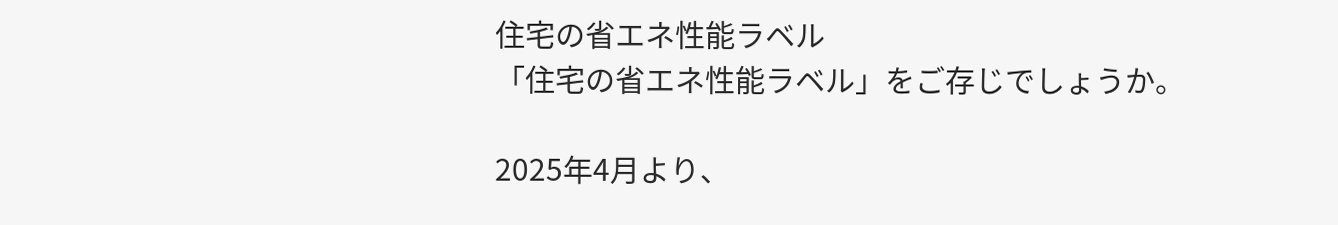住宅の省エネ性能ラベル
「住宅の省エネ性能ラベル」をご存じでしょうか。

2025年4月より、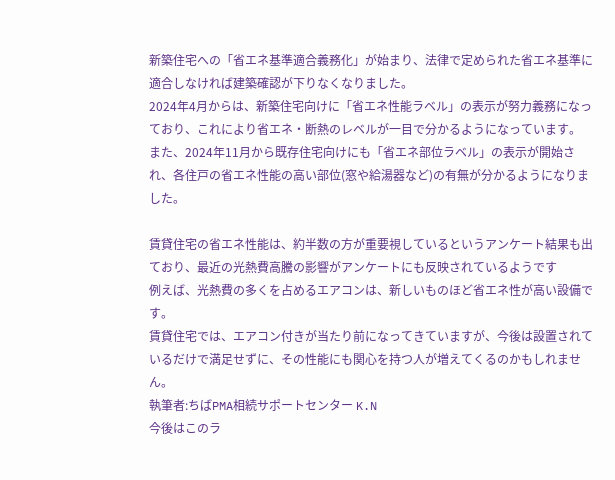新築住宅への「省エネ基準適合義務化」が始まり、法律で定められた省エネ基準に適合しなければ建築確認が下りなくなりました。
2024年4月からは、新築住宅向けに「省エネ性能ラベル」の表示が努力義務になっており、これにより省エネ・断熱のレベルが一目で分かるようになっています。
また、2024年11月から既存住宅向けにも「省エネ部位ラベル」の表示が開始され、各住戸の省エネ性能の高い部位(窓や給湯器など)の有無が分かるようになりました。

賃貸住宅の省エネ性能は、約半数の方が重要視しているというアンケート結果も出ており、最近の光熱費高騰の影響がアンケートにも反映されているようです
例えば、光熱費の多くを占めるエアコンは、新しいものほど省エネ性が高い設備です。
賃貸住宅では、エアコン付きが当たり前になってきていますが、今後は設置されているだけで満足せずに、その性能にも関心を持つ人が増えてくるのかもしれません。
執筆者:ちばPMA相続サポートセンター K.N
今後はこのラ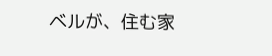ベルが、住む家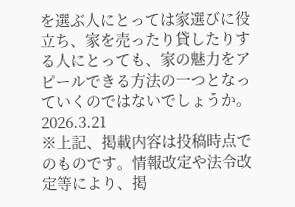を選ぶ人にとっては家選びに役立ち、家を売ったり貸したりする人にとっても、家の魅力をアピールできる方法の一つとなっていくのではないでしょうか。2026.3.21
※上記、掲載内容は投稿時点でのものです。情報改定や法令改定等により、掲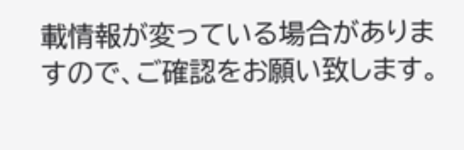載情報が変っている場合がありますので、ご確認をお願い致します。